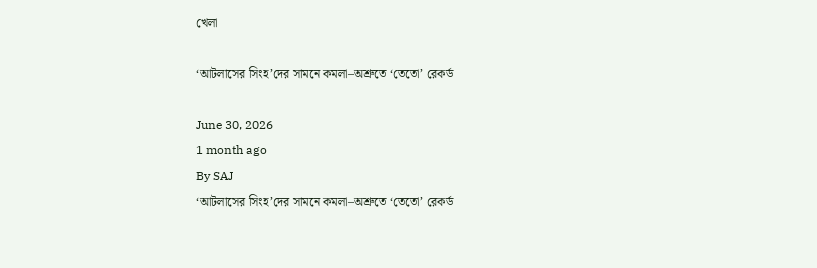খেলা

‘আটলাসের সিংহ’দের সামনে কমলা–অশ্রুতে ‘তেতো’ রেকর্ড

June 30, 2026
1 month ago
By SAJ
‘আটলাসের সিংহ’দের সামনে কমলা–অশ্রুতে ‘তেতো’ রেকর্ড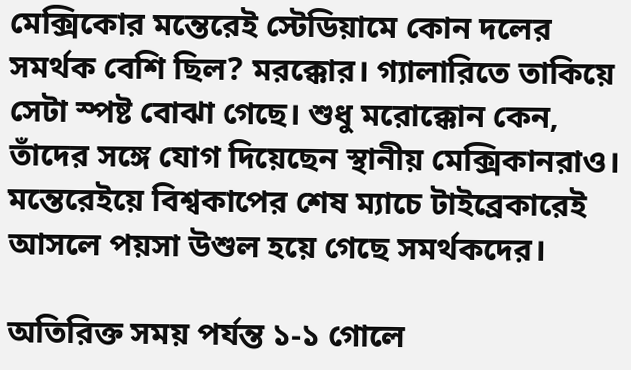মেক্সিকোর মন্তেরেই স্টেডিয়ামে কোন দলের সমর্থক বেশি ছিল? মরক্কোর। গ্যালারিতে তাকিয়ে সেটা স্পষ্ট বোঝা গেছে। শুধু মরোক্কোন কেন, তাঁদের সঙ্গে যোগ দিয়েছেন স্থানীয় মেক্সিকানরাও। মন্তেরেইয়ে বিশ্বকাপের শেষ ম্যাচে টাইব্রেকারেই আসলে পয়সা উশুল হয়ে গেছে সমর্থকদের।

অতিরিক্ত সময় পর্যন্ত ১-১ গোলে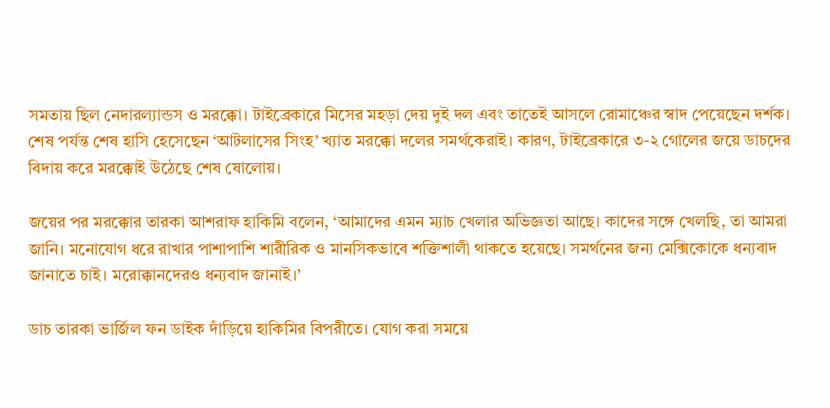সমতায় ছিল নেদারল্যান্ডস ও মরক্কো। টাইব্রেকারে মিসের মহড়া দেয় দুই দল এবং তাতেই আসলে রোমাঞ্চের স্বাদ পেয়েছেন দর্শক। শেষ পর্যন্ত শেষ হাসি হেসেছেন ‘আটলাসের সিংহ’ খ্যাত মরক্কো দলের সমর্থকেরাই। কারণ, টাইব্রেকারে ৩-২ গোলের জয়ে ডাচদের বিদায় করে মরক্কোই উঠেছে শেষ ষোলোয়।

জয়ের পর মরক্কোর তারকা আশরাফ হাকিমি বলেন, ‘আমাদের এমন ম্যাচ খেলার অভিজ্ঞতা আছে। কাদের সঙ্গে খেলছি, তা আমরা জানি। মনোযোগ ধরে রাখার পাশাপাশি শারীরিক ও মানসিকভাবে শক্তিশালী থাকতে হয়েছে। সমর্থনের জন্য মেক্সিকোকে ধন্যবাদ জানাতে চাই। মরোক্কানদেরও ধন্যবাদ জানাই।’

ডাচ তারকা ভার্জিল ফন ডাইক দাঁড়িয়ে হাকিমির বিপরীতে। যোগ করা সময়ে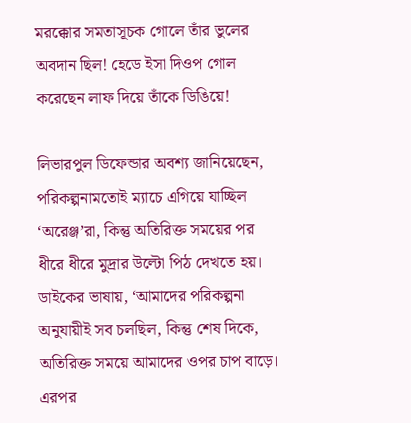মরক্কোর সমতাসূচক গোলে তাঁর ভুলের অবদান ছিল! হেডে ইসা দিওপ গোল করেছেন লাফ দিয়ে তাঁকে ডিঙিয়ে!

লিভারপুল ডিফেন্ডার অবশ্য জানিয়েছেন, পরিকল্পনামতোই ম্যাচে এগিয়ে যাচ্ছিল ‘অরেঞ্জ’রা, কিন্তু অতিরিক্ত সময়ের পর ধীরে ধীরে মুদ্রার উল্টো পিঠ দেখতে হয়। ডাইকের ভাষায়, ‘আমাদের পরিকল্পনা অনুযায়ীই সব চলছিল, কিন্তু শেষ দিকে, অতিরিক্ত সময়ে আমাদের ওপর চাপ বাড়ে। এরপর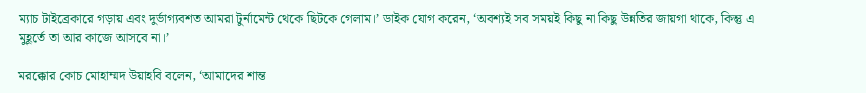ম্যাচ টাইব্রেকারে গড়ায় এবং দুর্ভাগ্যবশত আমরা টুর্নামেন্ট থেকে ছিটকে গেলাম।’ ডাইক যোগ করেন, ‘অবশ্যই সব সময়ই কিছু না কিছু উন্নতির জায়গা থাকে, কিন্তু এ মুহূর্তে তা আর কাজে আসবে না।’

মরক্কোর কোচ মোহাম্মদ উয়াহবি বলেন, ‘আমাদের শান্ত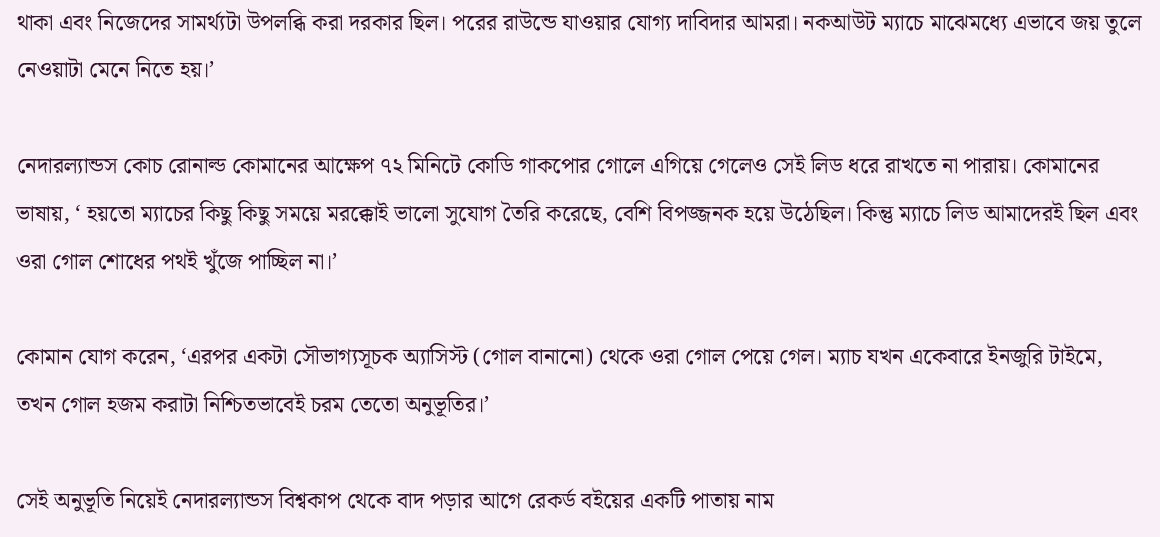থাকা এবং নিজেদের সামর্থ্যটা উপলব্ধি করা দরকার ছিল। পরের রাউন্ডে যাওয়ার যোগ্য দাবিদার আমরা। নকআউট ম্যাচে মাঝেমধ্যে এভাবে জয় তুলে নেওয়াটা মেনে নিতে হয়।’

নেদারল্যান্ডস কোচ রোনাল্ড কোমানের আক্ষেপ ৭২ মিনিটে কোডি গাকপোর গোলে এগিয়ে গেলেও সেই লিড ধরে রাখতে না পারায়। কোমানের ভাষায়, ‘ হয়তো ম্যাচের কিছু কিছু সময়ে মরক্কোই ভালো সুযোগ তৈরি করেছে, বেশি বিপজ্জনক হয়ে উঠেছিল। কিন্তু ম্যাচে লিড আমাদেরই ছিল এবং ওরা গোল শোধের পথই খুঁজে পাচ্ছিল না।’

কোমান যোগ করেন, ‘এরপর একটা সৌভাগ্যসূচক অ্যাসিস্ট (গোল বানানো) থেকে ওরা গোল পেয়ে গেল। ম্যাচ যখন একেবারে ইনজুরি টাইমে, তখন গোল হজম করাটা নিশ্চিতভাবেই চরম তেতো অনুভূতির।’

সেই অনুভূতি নিয়েই নেদারল্যান্ডস বিশ্বকাপ থেকে বাদ পড়ার আগে রেকর্ড বইয়ের একটি পাতায় নাম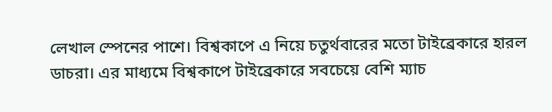লেখাল স্পেনের পাশে। বিশ্বকাপে এ নিয়ে চতুর্থবারের মতো টাইব্রেকারে হারল ডাচরা। এর মাধ্যমে বিশ্বকাপে টাইব্রেকারে সবচেয়ে বেশি ম্যাচ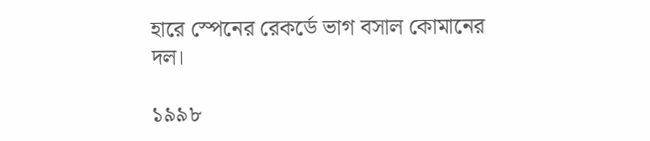হারে স্পেনের রেকর্ডে ভাগ বসাল কোমানের দল।

১৯৯৮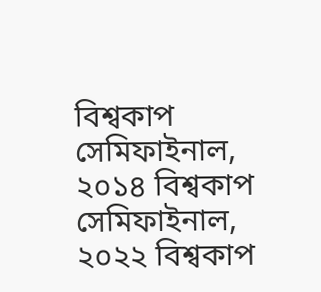বিশ্বকাপ সেমিফাইনাল, ২০১৪ বিশ্বকাপ সেমিফাইনাল, ২০২২ বিশ্বকাপ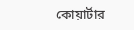কোয়ার্টার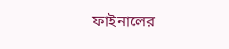ফাইনালের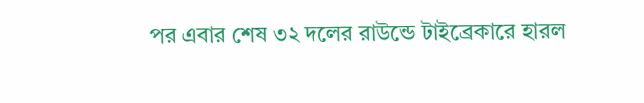পর এবার শেষ ৩২ দলের রাউন্ডে টাইব্রেকারে হারল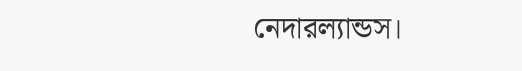নেদারল্যান্ডস।